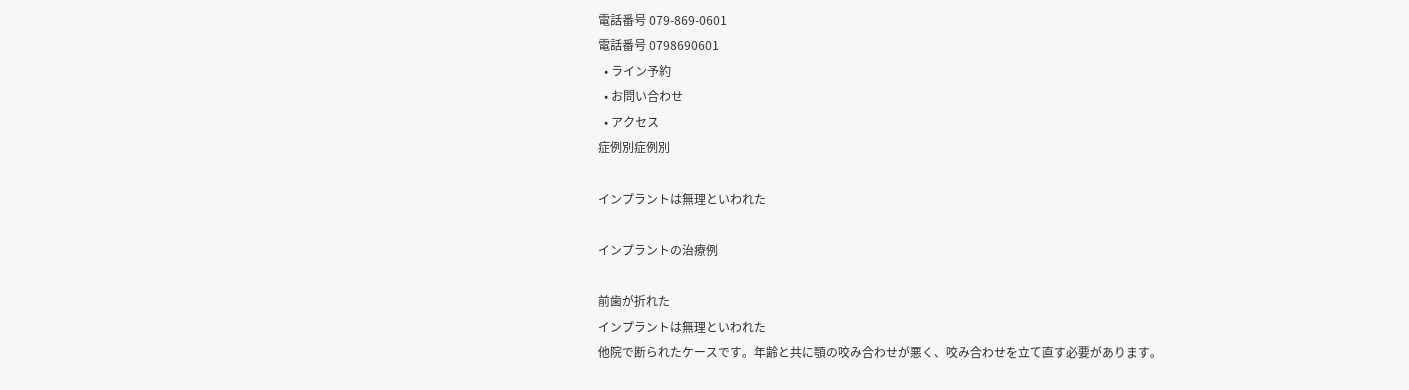電話番号 079-869-0601
電話番号 0798690601
  • ライン予約
  • お問い合わせ
  • アクセス
症例別症例別

インプラントは無理といわれた

インプラントの治療例

前歯が折れた
インプラントは無理といわれた
他院で断られたケースです。年齢と共に顎の咬み合わせが悪く、咬み合わせを立て直す必要があります。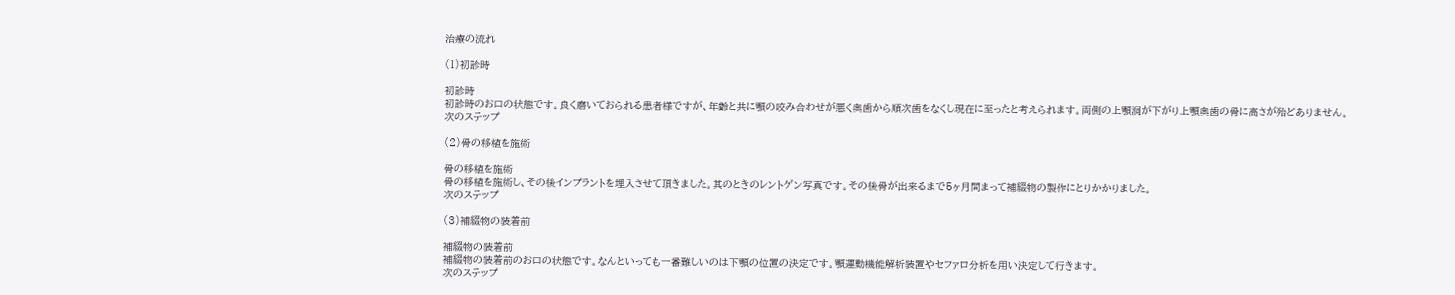治療の流れ

(1)初診時

初診時
初診時のお口の状態です。良く磨いておられる患者様ですが、年齢と共に顎の咬み合わせが悪く奥歯から順次歯をなくし現在に至ったと考えられます。両側の上顎洞が下がり上顎奥歯の骨に高さが殆どありません。
次のステップ

(2)骨の移植を施術

骨の移植を施術
骨の移植を施術し、その後インプラントを埋入させて頂きました。其のときのレントゲン写真です。その後骨が出来るまで5ヶ月間まって補綴物の製作にとりかかりました。
次のステップ

(3)補綴物の装着前

補綴物の装着前
補綴物の装着前のお口の状態です。なんといっても一番難しいのは下顎の位置の決定です。顎運動機能解析装置やセファロ分析を用い決定して行きます。
次のステップ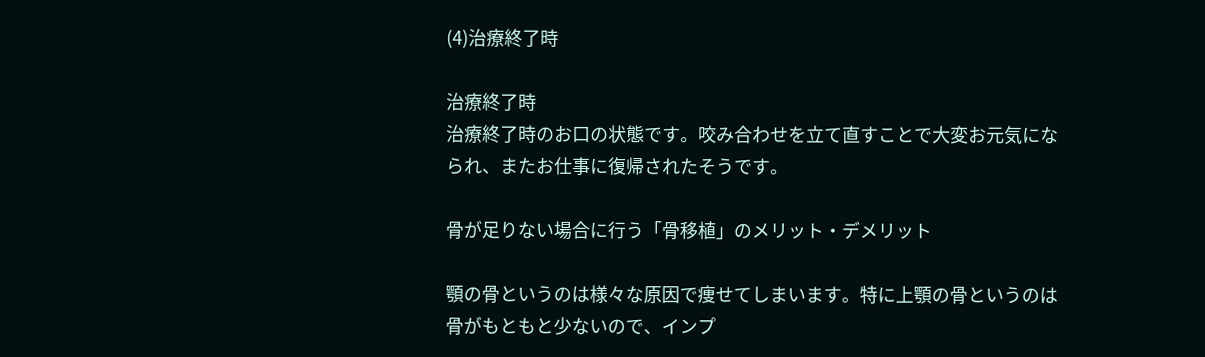(4)治療終了時

治療終了時
治療終了時のお口の状態です。咬み合わせを立て直すことで大変お元気になられ、またお仕事に復帰されたそうです。

骨が足りない場合に行う「骨移植」のメリット・デメリット

顎の骨というのは様々な原因で痩せてしまいます。特に上顎の骨というのは骨がもともと少ないので、インプ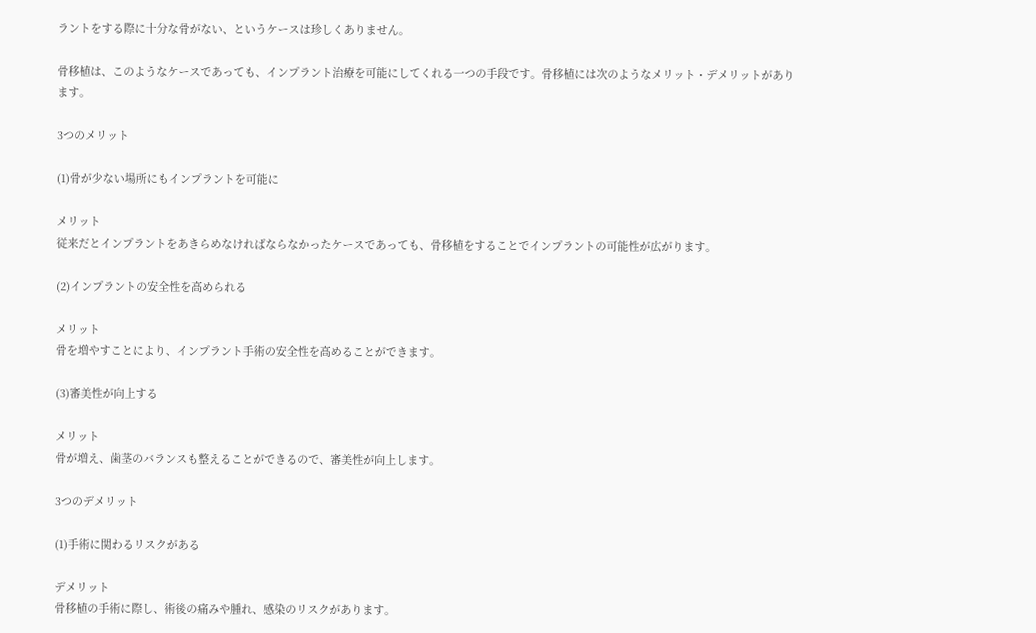ラントをする際に十分な骨がない、というケースは珍しくありません。

骨移植は、このようなケースであっても、インプラント治療を可能にしてくれる一つの手段です。骨移植には次のようなメリット・デメリットがあります。

3つのメリット

(1)骨が少ない場所にもインプラントを可能に

メリット
従来だとインプラントをあきらめなければならなかったケースであっても、骨移植をすることでインプラントの可能性が広がります。

(2)インプラントの安全性を高められる

メリット
骨を増やすことにより、インプラント手術の安全性を高めることができます。

(3)審美性が向上する

メリット
骨が増え、歯茎のバランスも整えることができるので、審美性が向上します。

3つのデメリット

(1)手術に関わるリスクがある

デメリット
骨移植の手術に際し、術後の痛みや腫れ、感染のリスクがあります。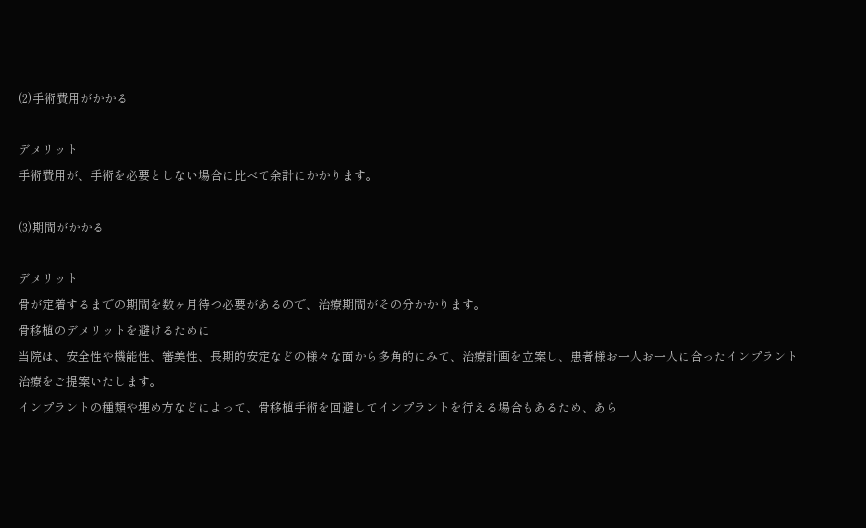(2)手術費用がかかる

デメリット
手術費用が、手術を必要としない場合に比べて余計にかかります。

(3)期間がかかる

デメリット
骨が定着するまでの期間を数ヶ月待つ必要があるので、治療期間がその分かかります。
骨移植のデメリットを避けるために
当院は、安全性や機能性、審美性、長期的安定などの様々な面から多角的にみて、治療計画を立案し、患者様お一人お一人に合ったインプラント治療をご提案いたします。
インプラントの種類や埋め方などによって、骨移植手術を回避してインプラントを行える場合もあるため、あら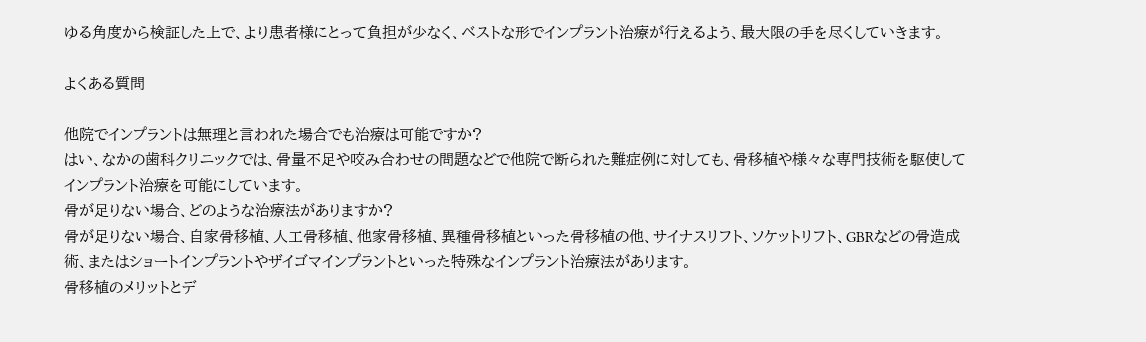ゆる角度から検証した上で、より患者様にとって負担が少なく、ベストな形でインプラント治療が行えるよう、最大限の手を尽くしていきます。

よくある質問

他院でインプラントは無理と言われた場合でも治療は可能ですか?
はい、なかの歯科クリニックでは、骨量不足や咬み合わせの問題などで他院で断られた難症例に対しても、骨移植や様々な専門技術を駆使してインプラント治療を可能にしています。
骨が足りない場合、どのような治療法がありますか?
骨が足りない場合、自家骨移植、人工骨移植、他家骨移植、異種骨移植といった骨移植の他、サイナスリフト、ソケットリフト、GBRなどの骨造成術、またはショートインプラントやザイゴマインプラントといった特殊なインプラント治療法があります。
骨移植のメリットとデ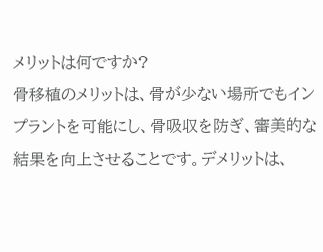メリットは何ですか?
骨移植のメリットは、骨が少ない場所でもインプラントを可能にし、骨吸収を防ぎ、審美的な結果を向上させることです。デメリットは、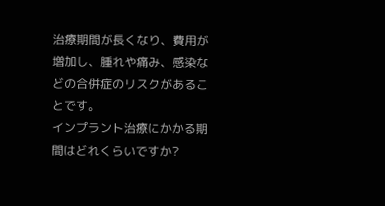治療期間が長くなり、費用が増加し、腫れや痛み、感染などの合併症のリスクがあることです。
インプラント治療にかかる期間はどれくらいですか?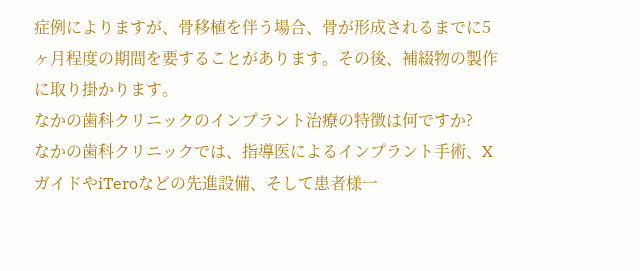症例によりますが、骨移植を伴う場合、骨が形成されるまでに5ヶ月程度の期間を要することがあります。その後、補綴物の製作に取り掛かります。
なかの歯科クリニックのインプラント治療の特徴は何ですか?
なかの歯科クリニックでは、指導医によるインプラント手術、XガイドやiTeroなどの先進設備、そして患者様一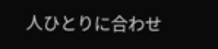人ひとりに合わせ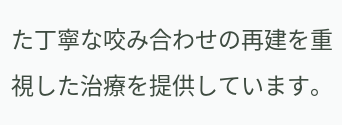た丁寧な咬み合わせの再建を重視した治療を提供しています。